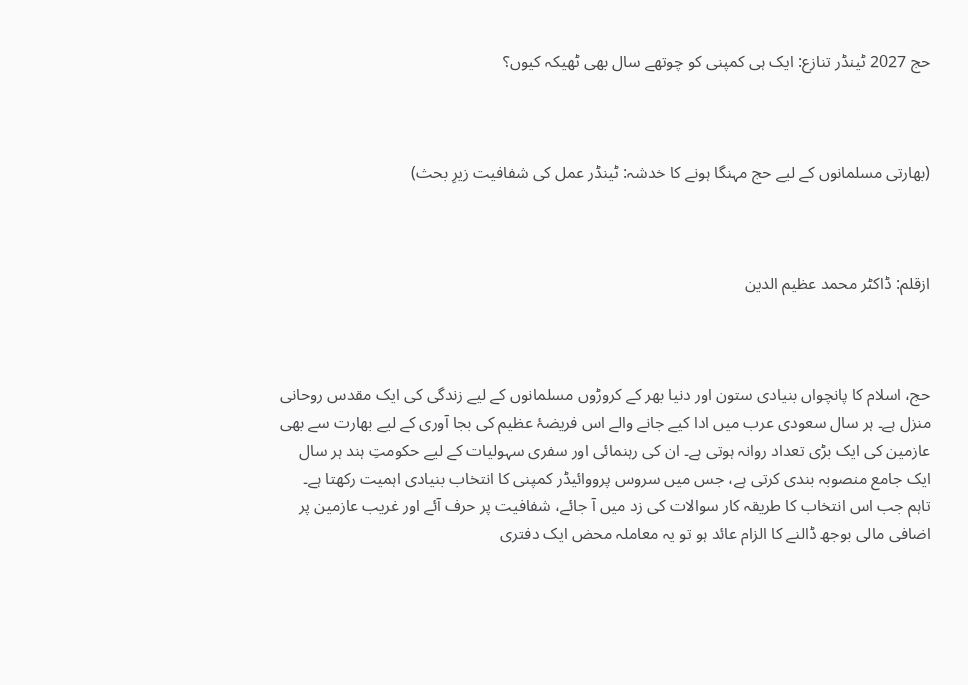حج 2027 ٹینڈر تنازع: ایک ہی کمپنی کو چوتھے سال بھی ٹھیکہ کیوں؟



(بھارتی مسلمانوں کے لیے حج مہنگا ہونے کا خدشہ: ٹینڈر عمل کی شفافیت زیرِ بحث)



ازقلم: ڈاکٹر محمد عظیم الدین



حج، اسلام کا پانچواں بنیادی ستون اور دنیا بھر کے کروڑوں مسلمانوں کے لیے زندگی کی ایک مقدس روحانی منزل ہے۔ ہر سال سعودی عرب میں ادا کیے جانے والے اس فریضۂ عظیم کی بجا آوری کے لیے بھارت سے بھی عازمین کی ایک بڑی تعداد روانہ ہوتی ہے۔ ان کی رہنمائی اور سفری سہولیات کے لیے حکومتِ ہند ہر سال ایک جامع منصوبہ بندی کرتی ہے، جس میں سروس پرووائیڈر کمپنی کا انتخاب بنیادی اہمیت رکھتا ہے۔ تاہم جب اس انتخاب کا طریقہ کار سوالات کی زد میں آ جائے، شفافیت پر حرف آئے اور غریب عازمین پر اضافی مالی بوجھ ڈالنے کا الزام عائد ہو تو یہ معاملہ محض ایک دفتری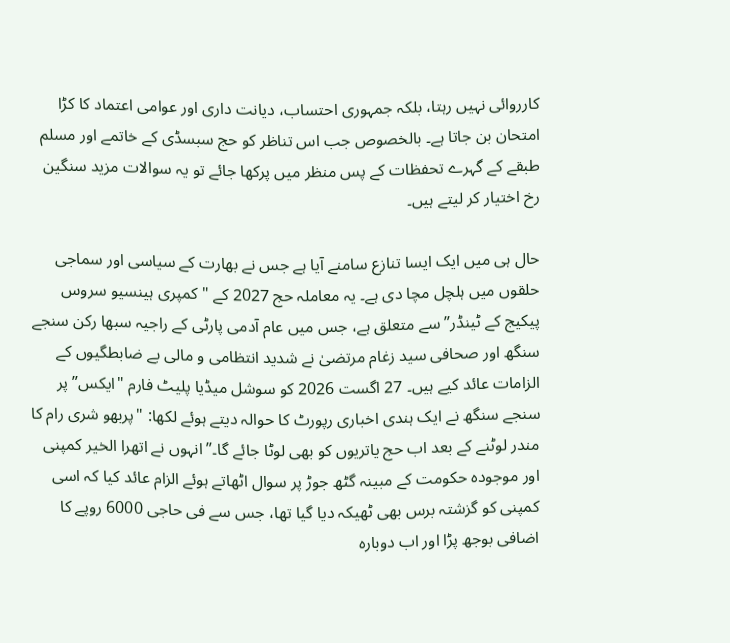کارروائی نہیں رہتا، بلکہ جمہوری احتساب، دیانت داری اور عوامی اعتماد کا کڑا امتحان بن جاتا ہے۔ بالخصوص جب اس تناظر کو حج سبسڈی کے خاتمے اور مسلم طبقے کے گہرے تحفظات کے پس منظر میں پرکھا جائے تو یہ سوالات مزید سنگین رخ اختیار کر لیتے ہیں۔

حال ہی میں ایک ایسا تنازع سامنے آیا ہے جس نے بھارت کے سیاسی اور سماجی حلقوں میں ہلچل مچا دی ہے۔ یہ معاملہ حج 2027 کے "کمپری ہینسیو سروس پیکیج کے ٹینڈر” سے متعلق ہے، جس میں عام آدمی پارٹی کے راجیہ سبھا رکن سنجے سنگھ اور صحافی سید زغام مرتضیٰ نے شدید انتظامی و مالی بے ضابطگیوں کے الزامات عائد کیے ہیں۔ 27 اگست 2026 کو سوشل میڈیا پلیٹ فارم "ایکس” پر سنجے سنگھ نے ایک ہندی اخباری رپورٹ کا حوالہ دیتے ہوئے لکھا: "پربھو شری رام کا مندر لوٹنے کے بعد اب حج یاتریوں کو بھی لوٹا جائے گا۔” انہوں نے اتھرا الخیر کمپنی اور موجودہ حکومت کے مبینہ گٹھ جوڑ پر سوال اٹھاتے ہوئے الزام عائد کیا کہ اسی کمپنی کو گزشتہ برس بھی ٹھیکہ دیا گیا تھا، جس سے فی حاجی 6000 روپے کا اضافی بوجھ پڑا اور اب دوبارہ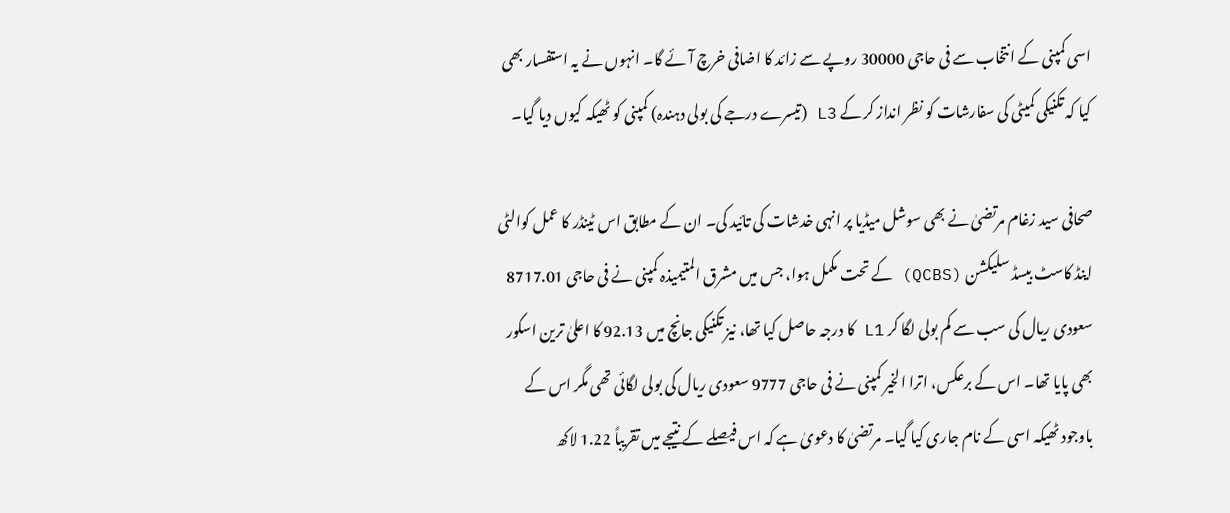اسی کمپنی کے انتخاب سے فی حاجی 30000 روپے سے زائد کا اضافی خرچ آئے گا۔ انہوں نے یہ استفسار بھی کیا کہ تکنیکی کمیٹی کی سفارشات کو نظر انداز کر کے L3 (تیسرے درجے کی بولی دہندہ) کمپنی کو ٹھیکہ کیوں دیا گیا۔

صحافی سید زغام مرتضیٰ نے بھی سوشل میڈیا پر انہی خدشات کی تائید کی۔ ان کے مطابق اس ٹینڈر کا عمل کوالٹی اینڈ کاسٹ بیسڈ سلیکشن (QCBS) کے تحت مکمل ہوا، جس میں مشرق المتیمیذہ کمپنی نے فی حاجی 8717.01 سعودی ریال کی سب سے کم بولی لگا کر L1 کا درجہ حاصل کیا تھا، نیز تکنیکی جانچ میں 92.13 کا اعلیٰ ترین اسکور بھی پایا تھا۔ اس کے برعکس، اترا الخیر کمپنی نے فی حاجی 9777 سعودی ریال کی بولی لگائی تھی مگر اس کے باوجود ٹھیکہ اسی کے نام جاری کیا گیا۔ مرتضیٰ کا دعویٰ ہے کہ اس فیصلے کے نتیجے میں تقریباً 1.22 لاکھ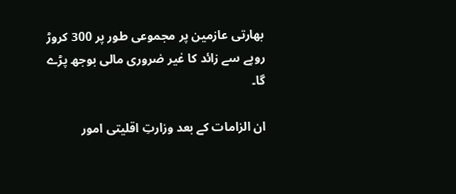بھارتی عازمین پر مجموعی طور پر 300 کروڑ روپے سے زائد کا غیر ضروری مالی بوجھ پڑے گا۔

ان الزامات کے بعد وزارتِ اقلیتی امور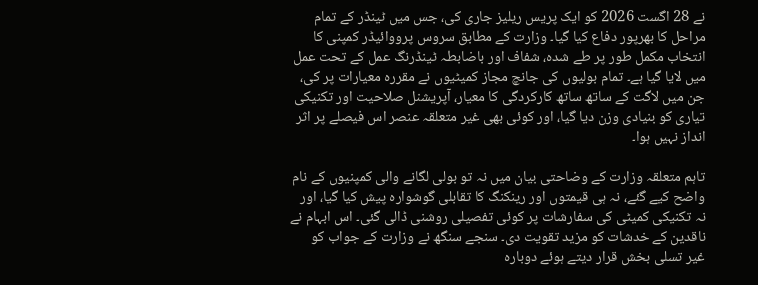نے 28 اگست 2026 کو ایک پریس ریلیز جاری کی، جس میں ٹینڈر کے تمام مراحل کا بھرپور دفاع کیا گیا۔ وزارت کے مطابق سروس پرووائیڈر کمپنی کا انتخاب مکمل طور پر طے شدہ، شفاف اور باضابطہ ٹینڈرنگ عمل کے تحت عمل میں لایا گیا ہے۔ تمام بولیوں کی جانچ مجاز کمیٹیوں نے مقررہ معیارات پر کی، جن میں لاگت کے ساتھ ساتھ کارکردگی کا معیار، آپریشنل صلاحیت اور تکنیکی تیاری کو بنیادی وزن دیا گیا، اور کوئی بھی غیر متعلقہ عنصر اس فیصلے پر اثر انداز نہیں ہوا۔

تاہم متعلقہ وزارت کے وضاحتی بیان میں نہ تو بولی لگانے والی کمپنیوں کے نام واضح کیے گئے، نہ ہی قیمتوں اور رینکنگ کا تقابلی گوشوارہ پیش کیا گیا، اور نہ تکنیکی کمیٹی کی سفارشات پر کوئی تفصیلی روشنی ڈالی گئی۔ اس ابہام نے ناقدین کے خدشات کو مزید تقویت دی۔ سنجے سنگھ نے وزارت کے جواب کو غیر تسلی بخش قرار دیتے ہوئے دوبارہ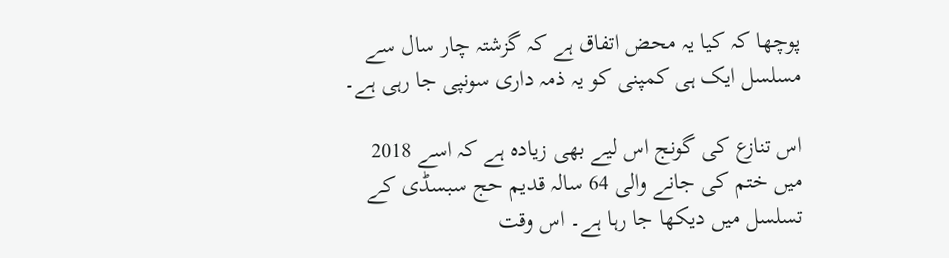پوچھا کہ کیا یہ محض اتفاق ہے کہ گزشتہ چار سال سے مسلسل ایک ہی کمپنی کو یہ ذمہ داری سونپی جا رہی ہے۔

اس تنازع کی گونج اس لیے بھی زیادہ ہے کہ اسے 2018 میں ختم کی جانے والی 64 سالہ قدیم حج سبسڈی کے تسلسل میں دیکھا جا رہا ہے۔ اس وقت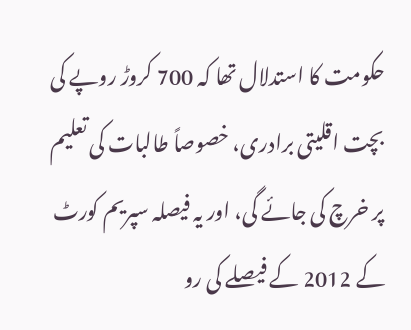حکومت کا استدلال تھا کہ 700 کروڑ روپے کی بچت اقلیتی برادری، خصوصاً طالبات کی تعلیم پر خرچ کی جائے گی، اور یہ فیصلہ سپریم کورٹ کے 2012 کے فیصلے کی رو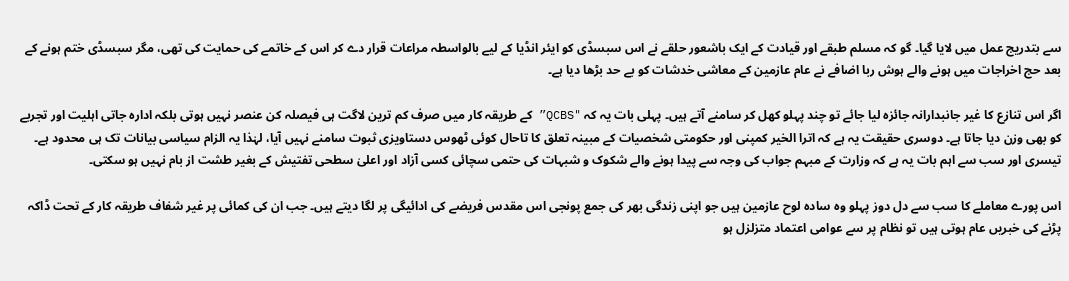سے بتدریج عمل میں لایا گیا۔ گو کہ مسلم طبقے اور قیادت کے ایک باشعور حلقے نے اس سبسڈی کو ایئر انڈیا کے لیے بالواسطہ مراعات قرار دے کر اس کے خاتمے کی حمایت کی تھی، مگر سبسڈی ختم ہونے کے بعد حج اخراجات میں ہونے والے ہوش ربا اضافے نے عام عازمین کے معاشی خدشات کو بے حد بڑھا دیا ہے۔

اگر اس تنازع کا غیر جانبدارانہ جائزہ لیا جائے تو چند پہلو کھل کر سامنے آتے ہیں۔ پہلی بات یہ کہ "QCBS” کے طریقہ کار میں صرف کم ترین لاگت ہی فیصلہ کن عنصر نہیں ہوتی بلکہ ادارہ جاتی اہلیت اور تجربے کو بھی وزن دیا جاتا ہے۔ دوسری حقیقت یہ ہے کہ اترا الخیر کمپنی اور حکومتی شخصیات کے مبینہ تعلق کا تاحال کوئی ٹھوس دستاویزی ثبوت سامنے نہیں آیا، لہٰذا یہ الزام سیاسی بیانات تک ہی محدود ہے۔ تیسری اور سب سے اہم بات یہ ہے کہ وزارت کے مبہم جواب کی وجہ سے پیدا ہونے والے شکوک و شبہات کی حتمی سچائی کسی آزاد اور اعلیٰ سطحی تفتیش کے بغیر طشت از بام نہیں ہو سکتی۔

اس پورے معاملے کا سب سے دل دوز پہلو وہ سادہ لوح عازمین ہیں جو اپنی زندگی بھر کی جمع پونجی اس مقدس فریضے کی ادائیگی پر لگا دیتے ہیں۔ جب ان کی کمائی پر غیر شفاف طریقہ کار کے تحت ڈاکہ پڑنے کی خبریں عام ہوتی ہیں تو نظام پر سے عوامی اعتماد متزلزل ہو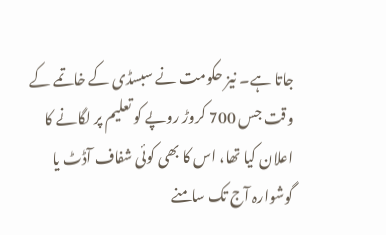جاتا ہے۔ نیز حکومت نے سبسڈی کے خاتمے کے وقت جس 700 کروڑ روپے کو تعلیم پر لگانے کا اعلان کیا تھا، اس کا بھی کوئی شفاف آڈٹ یا گوشوارہ آج تک سامنے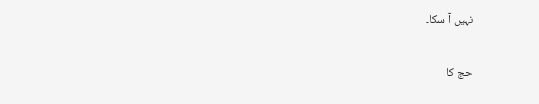نہیں آ سکا۔

حج کا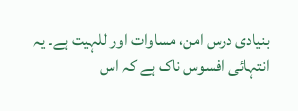بنیادی درس امن، مساوات اور للہیت ہے۔ یہ انتہائی افسوس ناک ہے کہ اس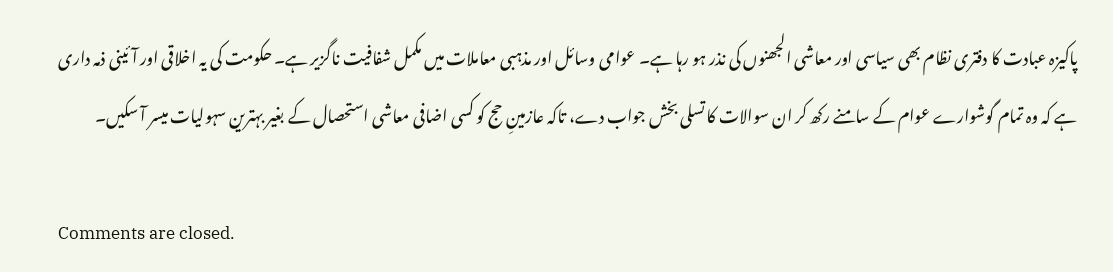پاکیزہ عبادت کا دفتری نظام بھی سیاسی اور معاشی الجھنوں کی نذر ہو رہا ہے۔ عوامی وسائل اور مذہبی معاملات میں مکمل شفافیت ناگزیر ہے۔ حکومت کی یہ اخلاقی اور آئینی ذمہ داری ہے کہ وہ تمام گوشوارے عوام کے سامنے رکھ کر ان سوالات کا تسلی بخش جواب دے، تاکہ عازمینِ حج کو کسی اضافی معاشی استحصال کے بغیر بہترین سہولیات میسر آ سکیں۔

Comments are closed.